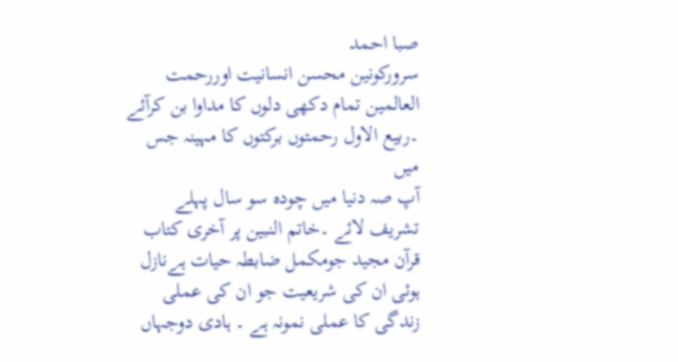صبا احمد
سرورکونین محسن انسانیت اوررحمت العالمین تمام دکھی دلوں کا مداوا بن کرآئے ۔ربیع الاول رحمتوں برکتوں کا مہینہ جس میں
آپ صہ دنیا میں چودہ سو سال پہلے تشریف لائے ۔خاتم النبین پر آخری کتاب قرآن مجید جومکمل ضابطہ حیات ہےنازل ہوئی ان کی شریعیت جو ان کی عملی زندگی کا عملی نمونہ ہے ۔ ہادی دوجہاں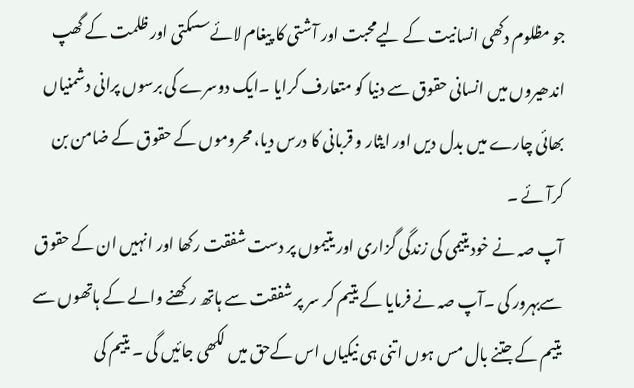جو مظلوم دکھی انسانیت کے لیےمحبت اور آشتی کا پیغام لائےسسکتی اور ظلمت کے گھپ اندھیروں میں انسانی حقوق سے دنیا کو متعارف کرایا ۔ایک دوسرے کی برسوں پرانی دشمنیاں بھائی چارے میں بدل دیں اور ایثار و قربانی کا درس دیا، محروموں کے حقوق کے ضامن بن کرآئے ۔
آپ صہ نے خود یتیمی کی زندگی گزاری اور یتیموں پر دست شفقت رکھا اور انہیں ان کے حقوق سےبہرور کی ۔آپ صہ نے فرمایا کے یتیم کر سر پر شفقت سے ہاتھ رکھنے والے کے ہاتھوں سے یتیم کے جتنے بال مس ہوں اتنی ہی نیکیاں اس کےحق میں لکھی جائیں گی ۔ یتیم کی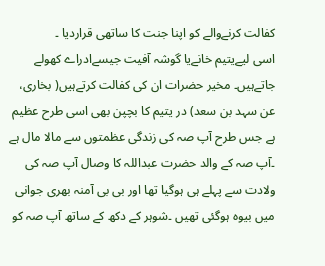کفالت کرنےوالے کو اپنا جنت کا ساتھی قراردیا ۔
اسی لیےیتیم خانےیا گوشہ آفیت جیسےادراے کھولے جاتےہیں۔ مخیر حضرات ان کی کفالت کرتےہیں( بخاری، عن سہد بن سعد) در یتیم کا بچپن بھی اسی طرح عظیم ہے جس طرح آپ صہ کی زندگی عظمتوں سے مالا مال ہے ۔آپ صہ کے والد حضرت عبداللہ کا وصال آپ صہ کی ولادت سے پہلے ہی ہوگیا تھا اور بی بی آمنہ بھری جوانی میں بیوہ ہوگئی تھیں ۔شوہر کے دکھ کے ساتھ آپ صہ کو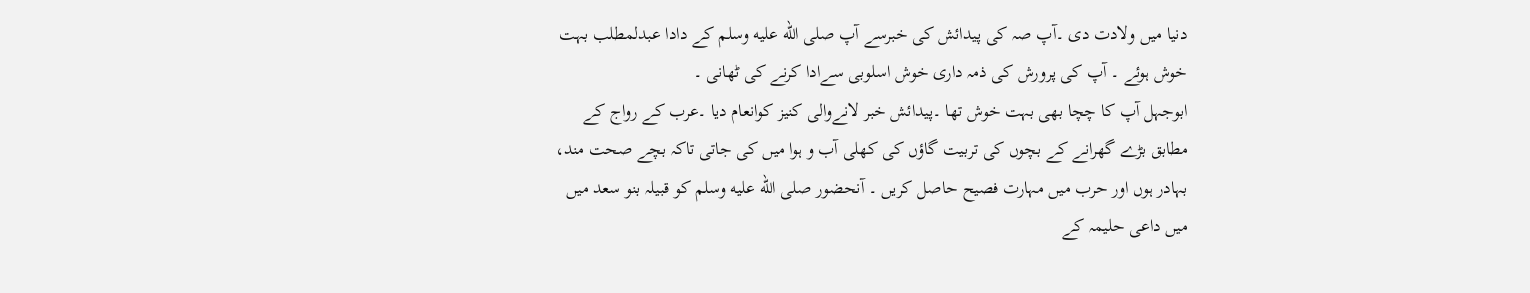دنیا میں ولادت دی ۔آپ صہ کی پیدائش کی خبرسے آپ صلى الله عليه وسلم کے دادا عبدلمطلب بہت خوش ہوئے ۔ آپ کی پرورش کی ذمہ داری خوش اسلوبی سےادا کرنے کی ٹھانی ۔
ابوجہل آپ کا چچا بھی بہت خوش تھا ۔پیدائش خبر لانےوالی کنیز کوانعام دیا ۔عرب کے رواج کے مطابق بڑے گھرانے کے بچوں کی تربیت گاؤں کی کھلی آب و ہوا میں کی جاتی تاکہ بچے صحت مند، بہادر ہوں اور حرب میں مہارت فصیح حاصل کریں ۔ آنحضور صلى الله عليه وسلم کو قبیلہ بنو سعد میں میں داعی حلیمہ کے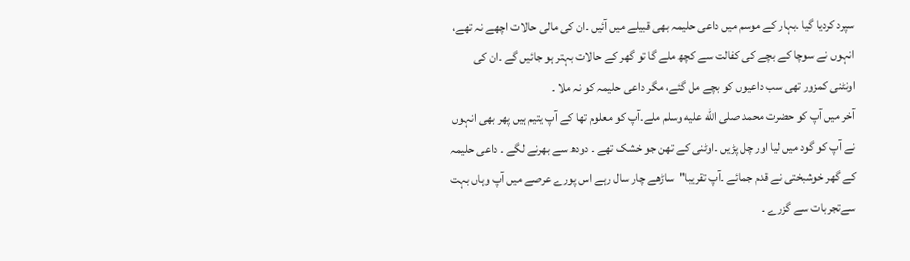سپرد کردیا گیا ۔بہار کے موسم میں داعی حلیمہ بھی قبیلے میں آئیں ۔ان کی مالی حالات اچھے نہ تھے، انہوں نے سوچا کے بچے کی کفالت سے کچھ ملے گا تو گھر کے حالات بہتر ہو جائیں گے ۔ان کی اونٹنی کمزور تھی سب داعیوں کو بچے مل گئے، مگر داعی حلیمہ کو نہ ملا ۔
آخر میں آپ کو حضرت محمد صلى الله عليه وسلم ملے۔آپ کو معلوم تھا کے آپ یتیم ہیں پھر بھی انہوں نے آپ کو گود میں لیا اور چل پڑیں ۔اوٹنی کے تھن جو خشک تھے ۔ دودھ سے بھرنے لگے ۔ داعی حلیمہ کے گھر خوشبختی نے قدم جمائے ۔آپ تقریبا"ساڑھے چار سال رہے اس پورے عرصے میں آپ وہاں بہت سےتجربات سے گزرے ۔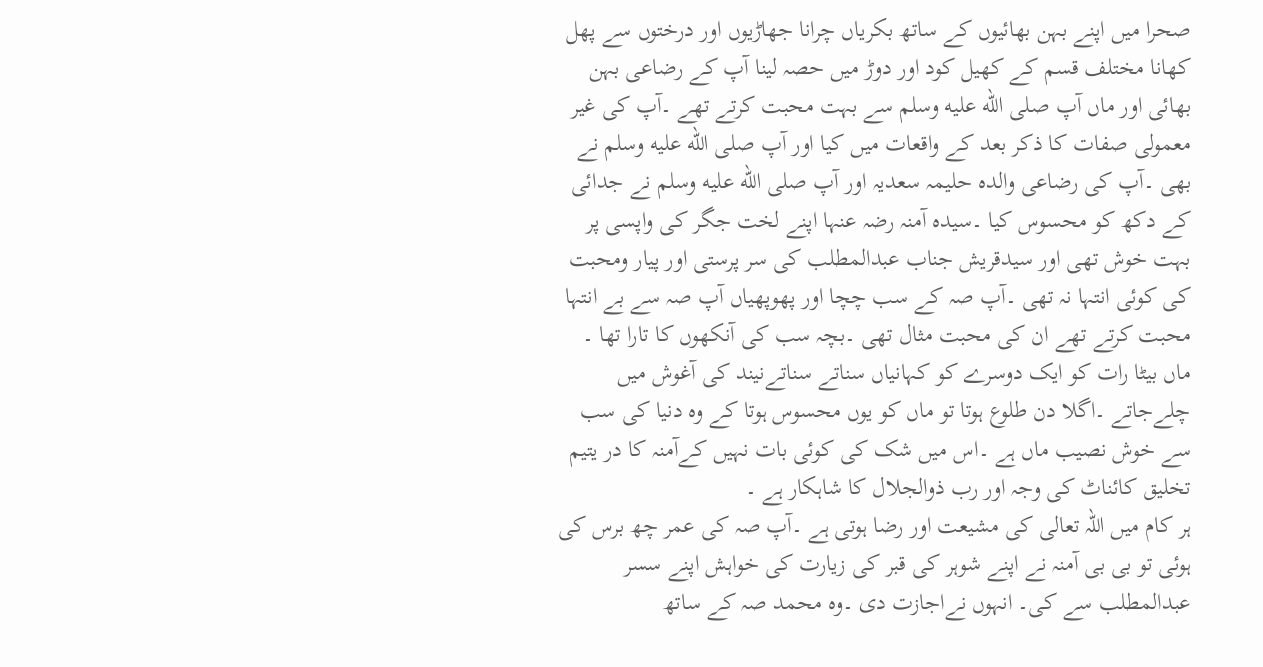صحرا میں اپنے بہن بھائیوں کے ساتھ بکریاں چرانا جھاڑیوں اور درختوں سے پھل کھانا مختلف قسم کے کھیل کود اور دوڑ میں حصہ لینا آپ کے رضاعی بہن بھائی اور ماں آپ صلى الله عليه وسلم سے بہت محبت کرتے تھے ۔آپ کی غیر معمولی صفات کا ذکر بعد کے واقعات میں کیا اور آپ صلى الله عليه وسلم نے بھی ۔آپ کی رضاعی والدہ حلیمہ سعدیہ اور آپ صلى الله عليه وسلم نے جدائی کے دکھ کو محسوس کیا ۔سیدہ آمنہ رضہ عنہا اپنے لخت جگر کی واپسی پر بہت خوش تھی اور سیدقریش جناب عبدالمطلب کی سر پرستی اور پیار ومحبت کی کوئی انتہا نہ تھی ۔آپ صہ کے سب چچا اور پھوپھیاں آپ صہ سے بے انتہا محبت کرتے تھے ان کی محبت مثال تھی ۔بچہ سب کی آنکھوں کا تارا تھا ۔
ماں بیٹا رات کو ایک دوسرے کو کہانیاں سناتے سناتےنیند کی آغوش میں چلےجاتے ۔اگلا دن طلوع ہوتا تو ماں کو یوں محسوس ہوتا کے وہ دنیا کی سب سے خوش نصیب ماں ہے ۔اس میں شک کی کوئی بات نہیں کےآمنہ کا در یتیم تخلیق کائناٹ کی وجہ اور رب ذوالجلال کا شاہکار ہے ۔
ہر کام میں اللہ تعالی کی مشیعت اور رضا ہوتی ہے ۔آپ صہ کی عمر چھ برس کی ہوئی تو بی بی آمنہ نے اپنے شوہر کی قبر کی زیارت کی خواہش اپنے سسر عبدالمطلب سے کی۔ انہوں نےاجازت دی ۔وہ محمد صہ کے ساتھ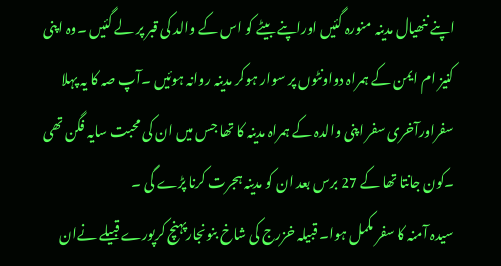اپنے ننھیال مدینہ منورہ گئیں اوراپنے بیٹے کو اس کے والد کی قبر پر لے گئیں ۔وہ اپنی کنیز ام ایمن کے ہمراہ دواونٹوں پر سوار ہوکر مدینہ روانہ ہوئیں ۔آپ صہ کا یہ پہلا سفراورآخری سفر اپنی والدہ کے ہمراہ مدینہ کا تھا جس میں ان کی محبت سایہ فگن تھی ۔کون جانتا تھا کے 27 برس بعد ان کو مدینہ ہجرت کرنا پڑے گی ۔
سیدہ آمنہ کا سفر مکمل ہوا۔ قبیلہ خزرج کی شاخ بنونجارپہنچ کرپورے قبیلے نےان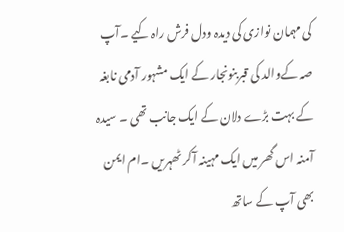کی مہمان نوازی کی دیدہ ودل فرش راہ کیے ۔آپ صہ کےوالد کی قبربنونجار کے ایک مشہور آدمی نابغہ کے بہت بڑے دلان کے ایک جانب تھی ۔ سیدہ آمنہ اس گھر میں ایک مہینہ آکر ٹھہریں ۔ام ایمن بھی آپ کے ساتھ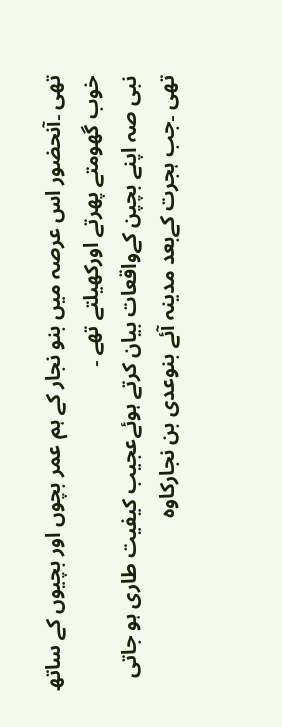تھی ۔آنحضور اس عرصہ میں بنو نجار کے ہم عمر بچوں اور بچیوں کے ساتھ خوب گھومتے پھرتے اورکھیلتے تھے ۔
نبی صہ اپنے بچپن کےواقعات بیان کرتے ہوئےعجیب کیفیت طاری ہو جاتی تھی ۔جب ہجرت کےبعد مدینہ آئے بنوعدی بن نجارکاوہ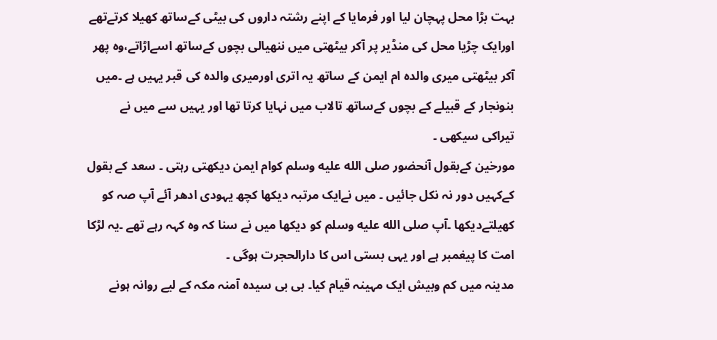بہت بڑا محل پہچان لیا اور فرمایا کے اپنے رشتہ داروں کی بیٹی کےساتھ کھیلا کرتےتھے اورایک چڑیا محل کی منڈیر پر آکر بیٹھتی میں ننھیالی بچوں کےساتھ اسےاڑاتے،وہ پھر آکر بیٹھتی میری والدہ ام ایمن کے ساتھ یہ اتری اورمیری والدہ کی قبر یہیں ہے ۔میں بنونجار کے قبیلے کے بچوں کےساتھ تالاب میں نہایا کرتا تھا اور یہیں سے میں نے تیراکی سیکھی ۔
مورخین کےبقول آنحضور صلى الله عليه وسلم کوام ایمن دیکھتی رہتی ۔ سعد کے بقول کےکہیں دور نہ نکل جائیں ۔ میں نےایک مرتبہ دیکھا کچھ یہودی ادھر آئے آپ صہ کو کھیلتےدیکھا ۔آپ صلى الله عليه وسلم کو دیکھا میں نے سنا کہ وہ کہہ رہے تھے ۔یہ لڑکا امت کا پیغمبر ہے اور یہی بستی اس کا دارالحجرت ہوگی ۔
مدینہ میں کم وبیش ایک مہینہ قیام کیا۔ بی بی سیدہ آمنہ مکہ کے لیے روانہ ہونے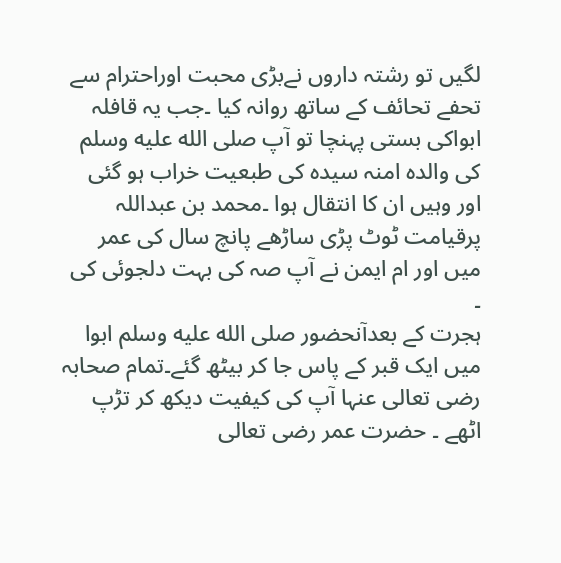لگیں تو رشتہ داروں نےبڑی محبت اوراحترام سے تحفے تحائف کے ساتھ روانہ کیا ۔جب یہ قافلہ ابواکی بستی پہنچا تو آپ صلى الله عليه وسلم کی والدہ امنہ سیدہ کی طبعیت خراب ہو گئی اور وہیں ان کا انتقال ہوا ۔محمد بن عبداللہ پرقیامت ٹوٹ پڑی ساڑھے پانچ سال کی عمر میں اور ام ایمن نے آپ صہ کی بہت دلجوئی کی ۔
ہجرت کے بعدآنحضور صلى الله عليه وسلم ابوا میں ایک قبر کے پاس جا کر بیٹھ گئے۔تمام صحابہ رضی تعالی عنہا آپ کی کیفیت دیکھ کر تڑپ اٹھے ۔ حضرت عمر رضی تعالی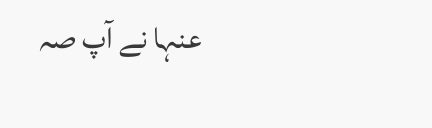عنہا نے آپ صہ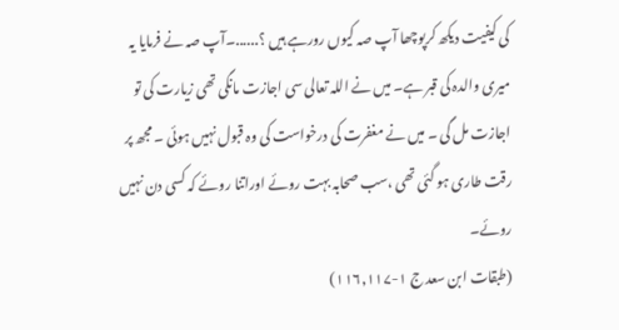کی کیفیت دیکھ کرپوچھا آپ صہ کیوں رورہے ہیں ؟......۔آپ صہ نے فرمایا یہ میری والدہ کی قبر ہے۔ میں نے اللہ تعالی سی اجازت مانگی تھی زیارت کی تو اجازت مل گی ۔ میں نے مغفرت کی درخواست کی وہ قبول نہیں ہوئی ۔ مجھ پر رقت طاری ہو گئی تھی ،سب صحابہ بہت روئے اوراتنا روئے کہ کسی دن نہیں روئے۔
(طبقات ابن سعد ج ۱-۱۱٦,۱۱۷)